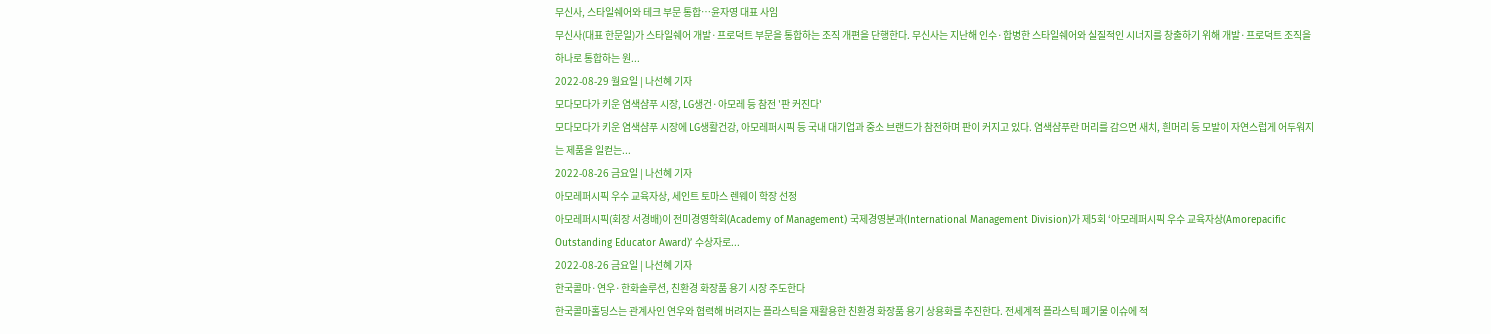무신사, 스타일쉐어와 테크 부문 통합…윤자영 대표 사임
무신사(대표 한문일)가 스타일쉐어 개발·프로덕트 부문을 통합하는 조직 개편을 단행한다. 무신사는 지난해 인수·합병한 스타일쉐어와 실질적인 시너지를 창출하기 위해 개발·프로덕트 조직을 하나로 통합하는 원...
2022-08-29 월요일 | 나선혜 기자
모다모다가 키운 염색샴푸 시장, LG생건·아모레 등 참전 '판 커진다'
모다모다가 키운 염색샴푸 시장에 LG생활건강, 아모레퍼시픽 등 국내 대기업과 중소 브랜드가 참전하며 판이 커지고 있다. 염색샴푸란 머리를 감으면 새치, 흰머리 등 모발이 자연스럽게 어두워지는 제품을 일컫는...
2022-08-26 금요일 | 나선혜 기자
아모레퍼시픽 우수 교육자상, 세인트 토마스 렌웨이 학장 선정
아모레퍼시픽(회장 서경배)이 전미경영학회(Academy of Management) 국제경영분과(International Management Division)가 제5회 ‘아모레퍼시픽 우수 교육자상(Amorepacific Outstanding Educator Award)’ 수상자로...
2022-08-26 금요일 | 나선혜 기자
한국콜마·연우·한화솔루션, 친환경 화장품 용기 시장 주도한다
한국콜마홀딩스는 관계사인 연우와 협력해 버려지는 플라스틱을 재활용한 친환경 화장품 용기 상용화를 추진한다. 전세계적 플라스틱 폐기물 이슈에 적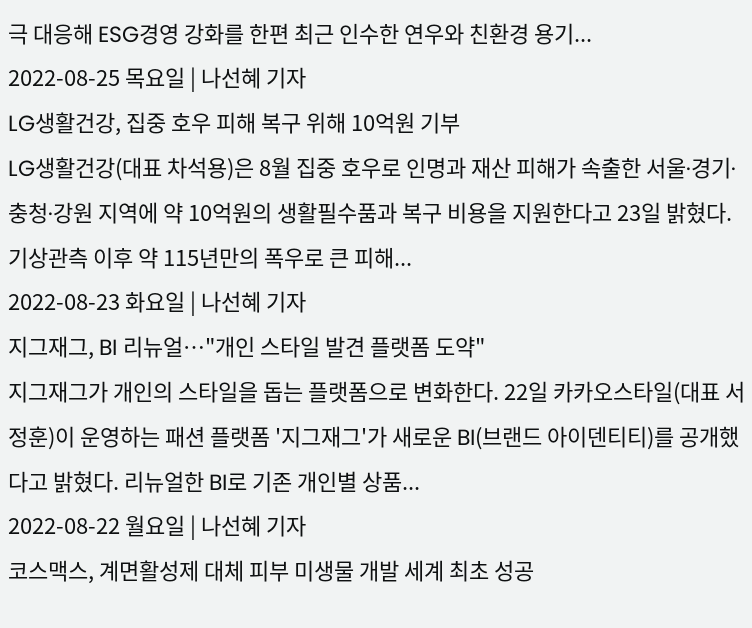극 대응해 ESG경영 강화를 한편 최근 인수한 연우와 친환경 용기...
2022-08-25 목요일 | 나선혜 기자
LG생활건강, 집중 호우 피해 복구 위해 10억원 기부
LG생활건강(대표 차석용)은 8월 집중 호우로 인명과 재산 피해가 속출한 서울∙경기∙충청∙강원 지역에 약 10억원의 생활필수품과 복구 비용을 지원한다고 23일 밝혔다. 기상관측 이후 약 115년만의 폭우로 큰 피해...
2022-08-23 화요일 | 나선혜 기자
지그재그, BI 리뉴얼…"개인 스타일 발견 플랫폼 도약"
지그재그가 개인의 스타일을 돕는 플랫폼으로 변화한다. 22일 카카오스타일(대표 서정훈)이 운영하는 패션 플랫폼 '지그재그'가 새로운 BI(브랜드 아이덴티티)를 공개했다고 밝혔다. 리뉴얼한 BI로 기존 개인별 상품...
2022-08-22 월요일 | 나선혜 기자
코스맥스, 계면활성제 대체 피부 미생물 개발 세계 최초 성공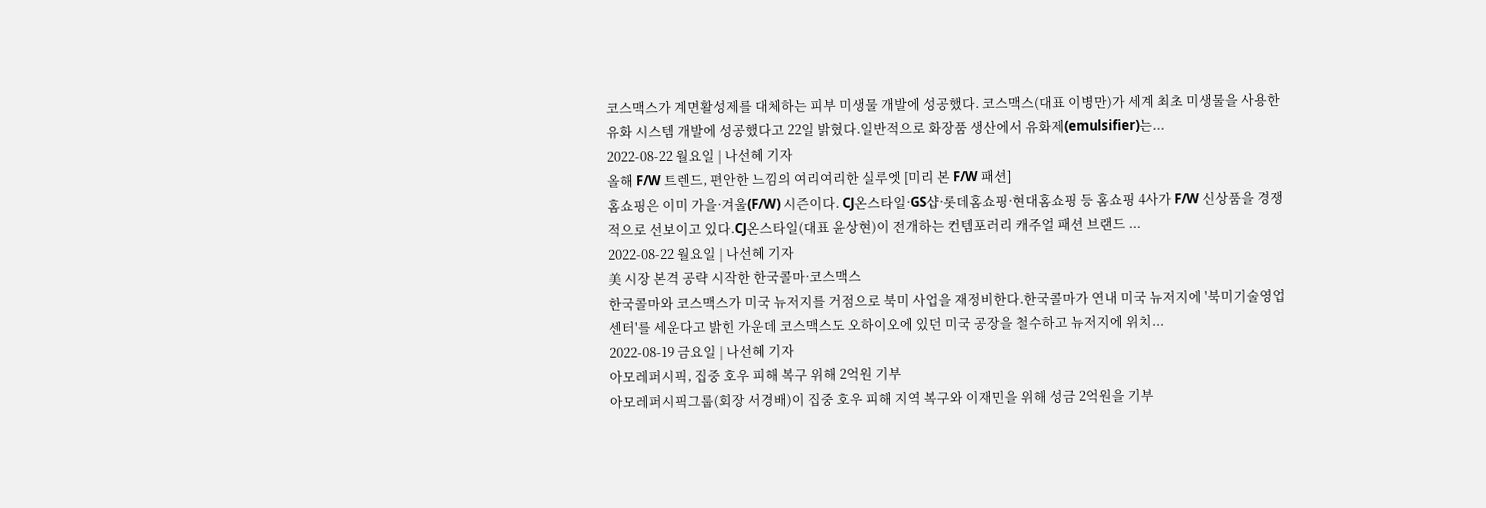코스맥스가 계면활성제를 대체하는 피부 미생물 개발에 성공했다. 코스맥스(대표 이병만)가 세계 최초 미생물을 사용한 유화 시스템 개발에 성공했다고 22일 밝혔다.일반적으로 화장품 생산에서 유화제(emulsifier)는...
2022-08-22 월요일 | 나선혜 기자
올해 F/W 트렌드, 편안한 느낌의 여리여리한 실루엣 [미리 본 F/W 패션]
홈쇼핑은 이미 가을·겨울(F/W) 시즌이다. CJ온스타일·GS샵·롯데홈쇼핑·현대홈쇼핑 등 홈쇼핑 4사가 F/W 신상품을 경쟁적으로 선보이고 있다.CJ온스타일(대표 윤상현)이 전개하는 컨템포러리 캐주얼 패션 브랜드 ...
2022-08-22 월요일 | 나선혜 기자
美 시장 본격 공략 시작한 한국콜마·코스맥스
한국콜마와 코스맥스가 미국 뉴저지를 거점으로 북미 사업을 재정비한다.한국콜마가 연내 미국 뉴저지에 '북미기술영업센터'를 세운다고 밝힌 가운데 코스맥스도 오하이오에 있던 미국 공장을 철수하고 뉴저지에 위치...
2022-08-19 금요일 | 나선혜 기자
아모레퍼시픽, 집중 호우 피해 복구 위해 2억원 기부
아모레퍼시픽그룹(회장 서경배)이 집중 호우 피해 지역 복구와 이재민을 위해 성금 2억원을 기부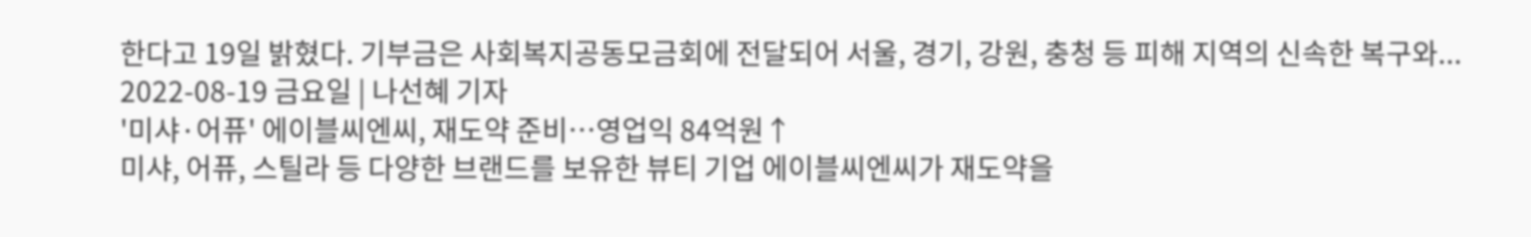한다고 19일 밝혔다. 기부금은 사회복지공동모금회에 전달되어 서울, 경기, 강원, 충청 등 피해 지역의 신속한 복구와...
2022-08-19 금요일 | 나선혜 기자
'미샤·어퓨' 에이블씨엔씨, 재도약 준비…영업익 84억원↑
미샤, 어퓨, 스틸라 등 다양한 브랜드를 보유한 뷰티 기업 에이블씨엔씨가 재도약을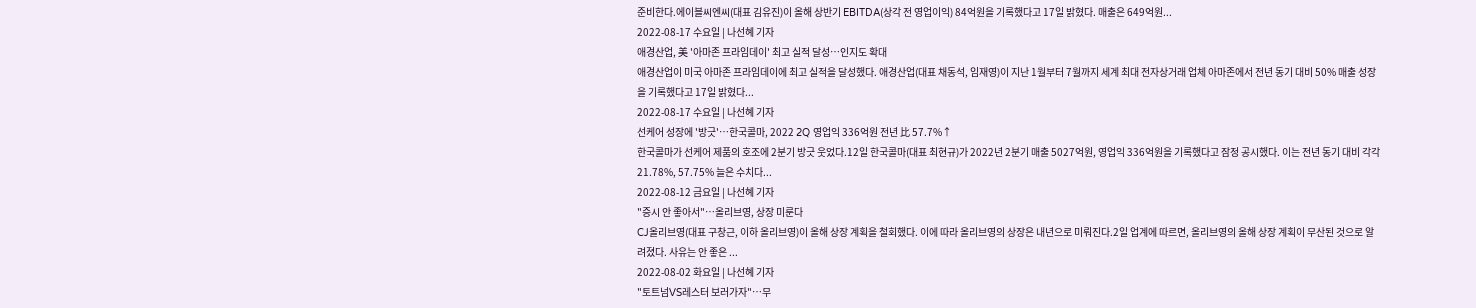준비한다.에이블씨엔씨(대표 김유진)이 올해 상반기 EBITDA(상각 전 영업이익) 84억원을 기록했다고 17일 밝혔다. 매출은 649억원...
2022-08-17 수요일 | 나선혜 기자
애경산업, 美 '아마존 프라임데이' 최고 실적 달성…인지도 확대
애경산업이 미국 아마존 프라임데이에 최고 실적을 달성했다. 애경산업(대표 채동석, 임재영)이 지난 1월부터 7월까지 세계 최대 전자상거래 업체 아마존에서 전년 동기 대비 50% 매출 성장을 기록했다고 17일 밝혔다...
2022-08-17 수요일 | 나선혜 기자
선케어 성장에 '방긋'…한국콜마, 2022 2Q 영업익 336억원 전년 比 57.7%↑
한국콜마가 선케어 제품의 호조에 2분기 방긋 웃었다.12일 한국콜마(대표 최현규)가 2022년 2분기 매출 5027억원, 영업익 336억원을 기록했다고 잠정 공시했다. 이는 전년 동기 대비 각각 21.78%, 57.75% 늘은 수치다...
2022-08-12 금요일 | 나선혜 기자
"증시 안 좋아서"…올리브영, 상장 미룬다
CJ올리브영(대표 구창근, 이하 올리브영)이 올해 상장 계획을 철회했다. 이에 따라 올리브영의 상장은 내년으로 미뤄진다.2일 업계에 따르면, 올리브영의 올해 상장 계획이 무산된 것으로 알려졌다. 사유는 안 좋은 ...
2022-08-02 화요일 | 나선혜 기자
"토트넘VS레스터 보러가자"…무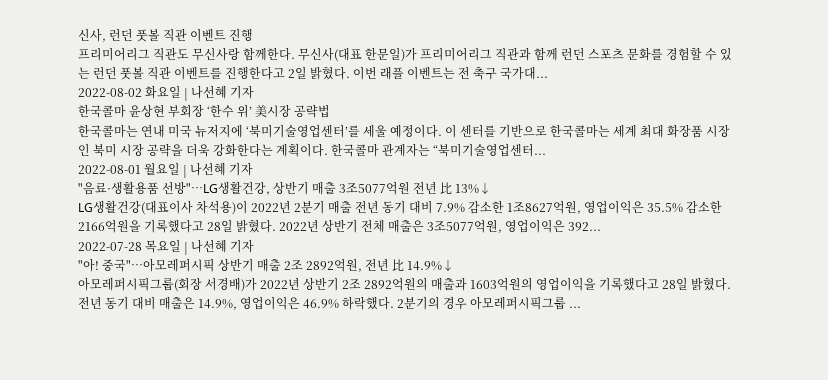신사, 런던 풋볼 직관 이벤트 진행
프리미어리그 직관도 무신사랑 함께한다. 무신사(대표 한문일)가 프리미어리그 직관과 함께 런던 스포츠 문화를 경험할 수 있는 런던 풋볼 직관 이벤트를 진행한다고 2일 밝혔다. 이번 래플 이벤트는 전 축구 국가대...
2022-08-02 화요일 | 나선혜 기자
한국콜마 윤상현 부회장 ‘한수 위’ 美시장 공략법
한국콜마는 연내 미국 뉴저지에 ‘북미기술영업센터’를 세울 예정이다. 이 센터를 기반으로 한국콜마는 세계 최대 화장품 시장인 북미 시장 공략을 더욱 강화한다는 계획이다. 한국콜마 관계자는 “북미기술영업센터...
2022-08-01 월요일 | 나선혜 기자
"음료·생활용품 선방"…LG생활건강, 상반기 매출 3조5077억원 전년 比 13%↓
LG생활건강(대표이사 차석용)이 2022년 2분기 매출 전년 동기 대비 7.9% 감소한 1조8627억원, 영업이익은 35.5% 감소한 2166억원을 기록했다고 28일 밝혔다. 2022년 상반기 전체 매출은 3조5077억원, 영업이익은 392...
2022-07-28 목요일 | 나선혜 기자
"아! 중국"…아모레퍼시픽 상반기 매출 2조 2892억원, 전년 比 14.9%↓
아모레퍼시픽그룹(회장 서경배)가 2022년 상반기 2조 2892억원의 매출과 1603억원의 영업이익을 기록했다고 28일 밝혔다. 전년 동기 대비 매출은 14.9%, 영업이익은 46.9% 하락했다. 2분기의 경우 아모레퍼시픽그룹 ...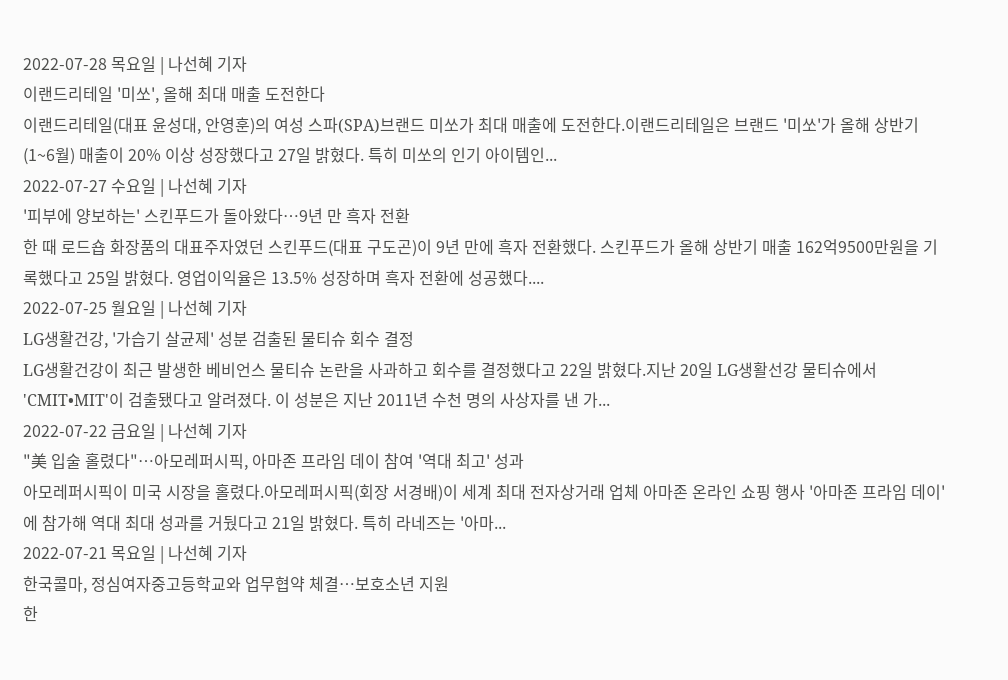2022-07-28 목요일 | 나선혜 기자
이랜드리테일 '미쏘', 올해 최대 매출 도전한다
이랜드리테일(대표 윤성대, 안영훈)의 여성 스파(SPA)브랜드 미쏘가 최대 매출에 도전한다.이랜드리테일은 브랜드 '미쏘'가 올해 상반기(1~6월) 매출이 20% 이상 성장했다고 27일 밝혔다. 특히 미쏘의 인기 아이템인...
2022-07-27 수요일 | 나선혜 기자
'피부에 양보하는' 스킨푸드가 돌아왔다…9년 만 흑자 전환
한 때 로드숍 화장품의 대표주자였던 스킨푸드(대표 구도곤)이 9년 만에 흑자 전환했다. 스킨푸드가 올해 상반기 매출 162억9500만원을 기록했다고 25일 밝혔다. 영업이익율은 13.5% 성장하며 흑자 전환에 성공했다....
2022-07-25 월요일 | 나선혜 기자
LG생활건강, '가습기 살균제' 성분 검출된 물티슈 회수 결정
LG생활건강이 최근 발생한 베비언스 물티슈 논란을 사과하고 회수를 결정했다고 22일 밝혔다.지난 20일 LG생활선강 물티슈에서 'CMIT•MIT'이 검출됐다고 알려졌다. 이 성분은 지난 2011년 수천 명의 사상자를 낸 가...
2022-07-22 금요일 | 나선혜 기자
"美 입술 홀렸다"…아모레퍼시픽, 아마존 프라임 데이 참여 '역대 최고' 성과
아모레퍼시픽이 미국 시장을 홀렸다.아모레퍼시픽(회장 서경배)이 세계 최대 전자상거래 업체 아마존 온라인 쇼핑 행사 '아마존 프라임 데이'에 참가해 역대 최대 성과를 거뒀다고 21일 밝혔다. 특히 라네즈는 '아마...
2022-07-21 목요일 | 나선혜 기자
한국콜마, 정심여자중고등학교와 업무협약 체결…보호소년 지원
한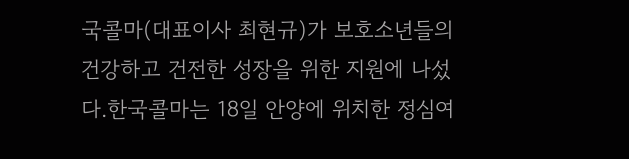국콜마(대표이사 최현규)가 보호소년들의 건강하고 건전한 성장을 위한 지원에 나섰다.한국콜마는 18일 안양에 위치한 정심여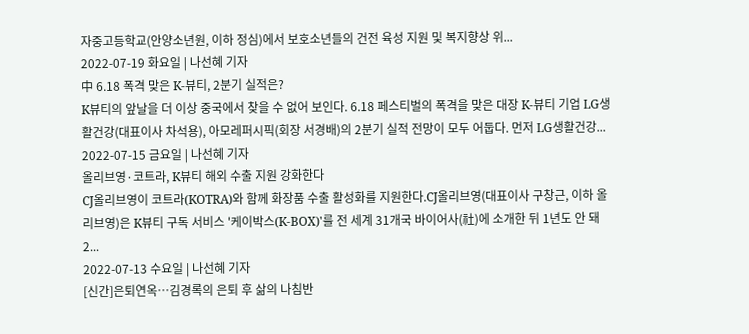자중고등학교(안양소년원, 이하 정심)에서 보호소년들의 건전 육성 지원 및 복지향상 위...
2022-07-19 화요일 | 나선혜 기자
中 6.18 폭격 맞은 K-뷰티, 2분기 실적은?
K뷰티의 앞날을 더 이상 중국에서 찾을 수 없어 보인다. 6.18 페스티벌의 폭격을 맞은 대장 K-뷰티 기업 LG생활건강(대표이사 차석용), 아모레퍼시픽(회장 서경배)의 2분기 실적 전망이 모두 어둡다. 먼저 LG생활건강...
2022-07-15 금요일 | 나선혜 기자
올리브영·코트라, K뷰티 해외 수출 지원 강화한다
CJ올리브영이 코트라(KOTRA)와 함께 화장품 수출 활성화를 지원한다.CJ올리브영(대표이사 구창근, 이하 올리브영)은 K뷰티 구독 서비스 '케이박스(K-BOX)'를 전 세계 31개국 바이어사(社)에 소개한 뒤 1년도 안 돼 2...
2022-07-13 수요일 | 나선혜 기자
[신간]은퇴연옥…김경록의 은퇴 후 삶의 나침반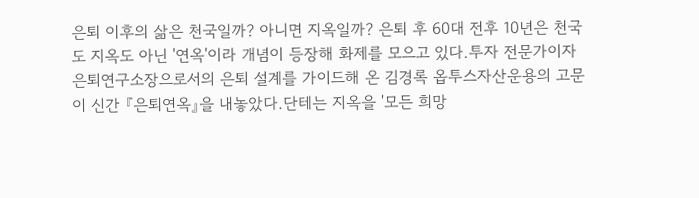은퇴 이후의 삶은 천국일까? 아니면 지옥일까? 은퇴 후 60대 전후 10년은 천국도 지옥도 아닌 '연옥'이라 개념이 등장해 화제를 모으고 있다.투자 전문가이자 은퇴연구소장으로서의 은퇴 설계를 가이드해 온 김경록 옵투스자산운용의 고문이 신간 『은퇴연옥』을 내놓았다.단테는 지옥을 '모든 희망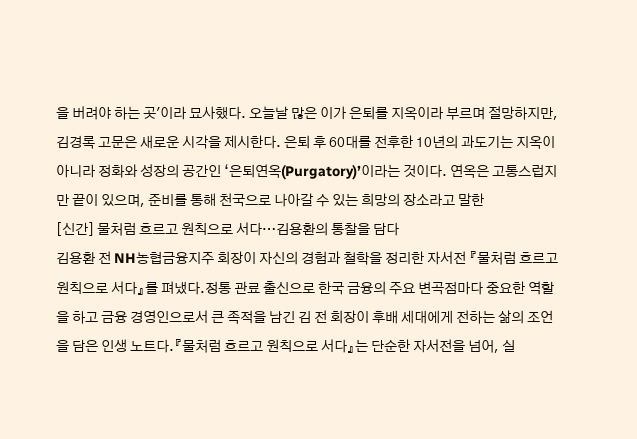을 버려야 하는 곳'이라 묘사했다. 오늘날 많은 이가 은퇴를 지옥이라 부르며 절망하지만, 김경록 고문은 새로운 시각을 제시한다. 은퇴 후 60대를 전후한 10년의 과도기는 지옥이 아니라 정화와 성장의 공간인 ‘은퇴연옥(Purgatory)’이라는 것이다. 연옥은 고통스럽지만 끝이 있으며, 준비를 통해 천국으로 나아갈 수 있는 희망의 장소라고 말한
[신간] 물처럼 흐르고 원칙으로 서다…김용환의 통찰을 담다
김용환 전 NH농협금융지주 회장이 자신의 경험과 철학을 정리한 자서전 『물처럼 흐르고 원칙으로 서다』를 펴냈다.정통 관료 출신으로 한국 금융의 주요 변곡점마다 중요한 역할을 하고 금융 경영인으로서 큰 족적을 남긴 김 전 회장이 후배 세대에게 전하는 삶의 조언을 담은 인생 노트다.『물처럼 흐르고 원칙으로 서다』는 단순한 자서전을 넘어, 실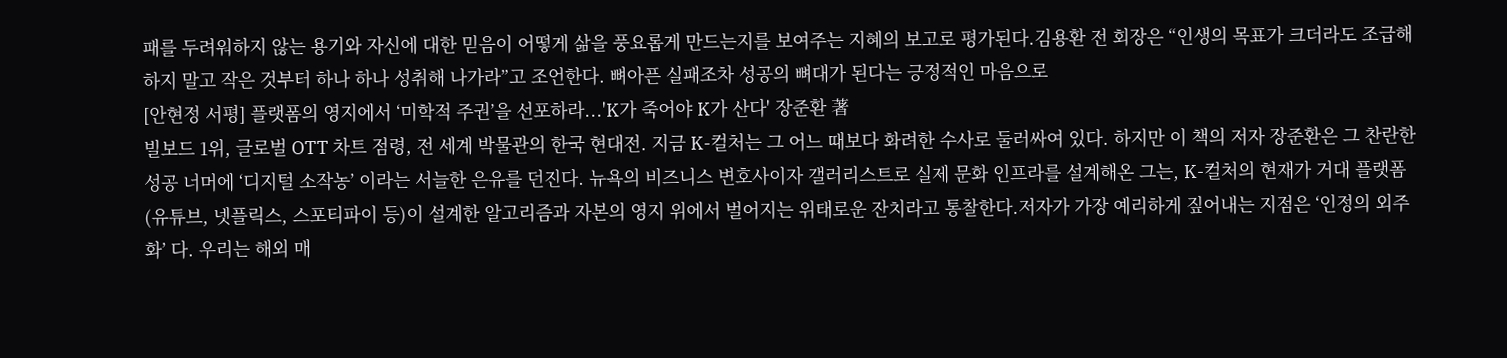패를 두려워하지 않는 용기와 자신에 대한 믿음이 어떻게 삶을 풍요롭게 만드는지를 보여주는 지혜의 보고로 평가된다.김용환 전 회장은 “인생의 목표가 크더라도 조급해하지 말고 작은 것부터 하나 하나 성취해 나가라”고 조언한다. 뼈아픈 실패조차 성공의 뼈대가 된다는 긍정적인 마음으로
[안현정 서평] 플랫폼의 영지에서 ‘미학적 주권’을 선포하라...'K가 죽어야 K가 산다' 장준환 著
빌보드 1위, 글로벌 OTT 차트 점령, 전 세계 박물관의 한국 현대전. 지금 K-컬처는 그 어느 때보다 화려한 수사로 둘러싸여 있다. 하지만 이 책의 저자 장준환은 그 찬란한 성공 너머에 ‘디지털 소작농’ 이라는 서늘한 은유를 던진다. 뉴욕의 비즈니스 변호사이자 갤러리스트로 실제 문화 인프라를 설계해온 그는, K-컬처의 현재가 거대 플랫폼(유튜브, 넷플릭스, 스포티파이 등)이 설계한 알고리즘과 자본의 영지 위에서 벌어지는 위태로운 잔치라고 통찰한다.저자가 가장 예리하게 짚어내는 지점은 ‘인정의 외주화’ 다. 우리는 해외 매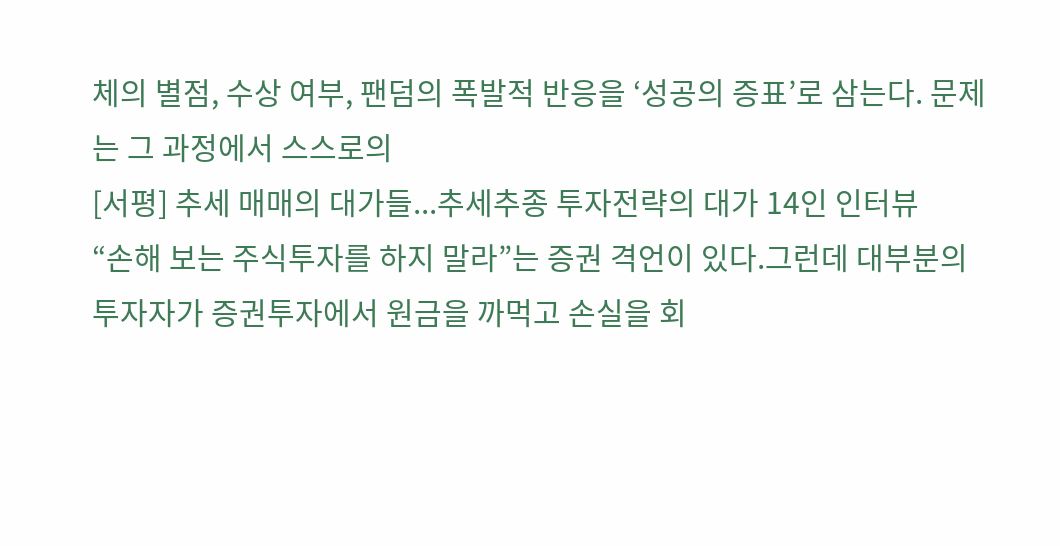체의 별점, 수상 여부, 팬덤의 폭발적 반응을 ‘성공의 증표’로 삼는다. 문제는 그 과정에서 스스로의
[서평] 추세 매매의 대가들...추세추종 투자전략의 대가 14인 인터뷰
“손해 보는 주식투자를 하지 말라”는 증권 격언이 있다.그런데 대부분의 투자자가 증권투자에서 원금을 까먹고 손실을 회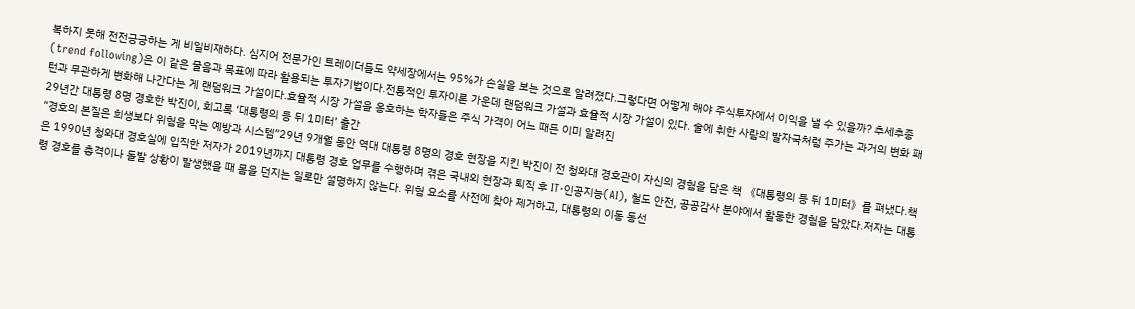복하지 못해 전전긍긍하는 게 비일비재하다. 심지어 전문가인 트레이더들도 약세장에서는 95%가 손실을 보는 것으로 알려졌다.그렇다면 어떻게 해야 주식투자에서 이익을 낼 수 있을까? 추세추종(trend following)은 이 같은 물음과 목표에 따라 활용되는 투자기법이다.전통적인 투자이론 가운데 랜덤워크 가설과 효율적 시장 가설이 있다. 술에 취한 사람의 발자국처럼 주가는 과거의 변화 패턴과 무관하게 변화해 나간다는 게 랜덤워크 가설이다.효율적 시장 가설을 옹호하는 학자들은 주식 가격이 어느 때든 이미 알려진
29년간 대통령 8명 경호한 박진이, 회고록 ‘대통령의 등 뒤 1미터’ 출간
“경호의 본질은 희생보다 위험을 막는 예방과 시스템”29년 9개월 동안 역대 대통령 8명의 경호 현장을 지킨 박진이 전 청와대 경호관이 자신의 경험을 담은 책 《대통령의 등 뒤 1미터》를 펴냈다.책은 1990년 청와대 경호실에 입직한 저자가 2019년까지 대통령 경호 업무를 수행하며 겪은 국내외 현장과 퇴직 후 IT·인공지능(AI), 철도 안전, 공공감사 분야에서 활동한 경험을 담았다.저자는 대통령 경호를 총격이나 돌발 상황이 발생했을 때 몸을 던지는 일로만 설명하지 않는다. 위험 요소를 사전에 찾아 제거하고, 대통령의 이동 동선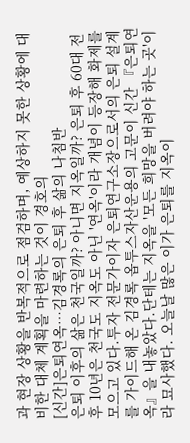과 현장 상황을 반복적으로 점검하며, 예상하지 못한 상황에 대비한 대체 계획을 마련하는 것이 경호의
[신간]은퇴연옥…김경록의 은퇴 후 삶의 나침반
은퇴 이후의 삶은 천국일까? 아니면 지옥일까? 은퇴 후 60대 전후 10년은 천국도 지옥도 아닌 '연옥'이라 개념이 등장해 화제를 모으고 있다.투자 전문가이자 은퇴연구소장으로서의 은퇴 설계를 가이드해 온 김경록 옵투스자산운용의 고문이 신간 『은퇴연옥』을 내놓았다.단테는 지옥을 '모든 희망을 버려야 하는 곳'이라 묘사했다. 오늘날 많은 이가 은퇴를 지옥이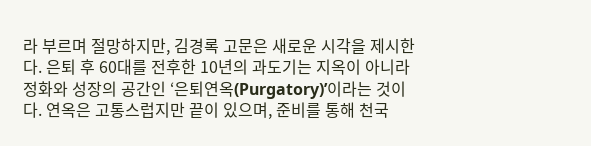라 부르며 절망하지만, 김경록 고문은 새로운 시각을 제시한다. 은퇴 후 60대를 전후한 10년의 과도기는 지옥이 아니라 정화와 성장의 공간인 ‘은퇴연옥(Purgatory)’이라는 것이다. 연옥은 고통스럽지만 끝이 있으며, 준비를 통해 천국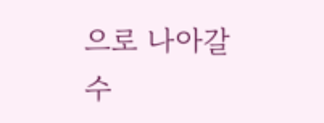으로 나아갈 수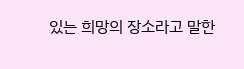있는 희망의 장소라고 말한